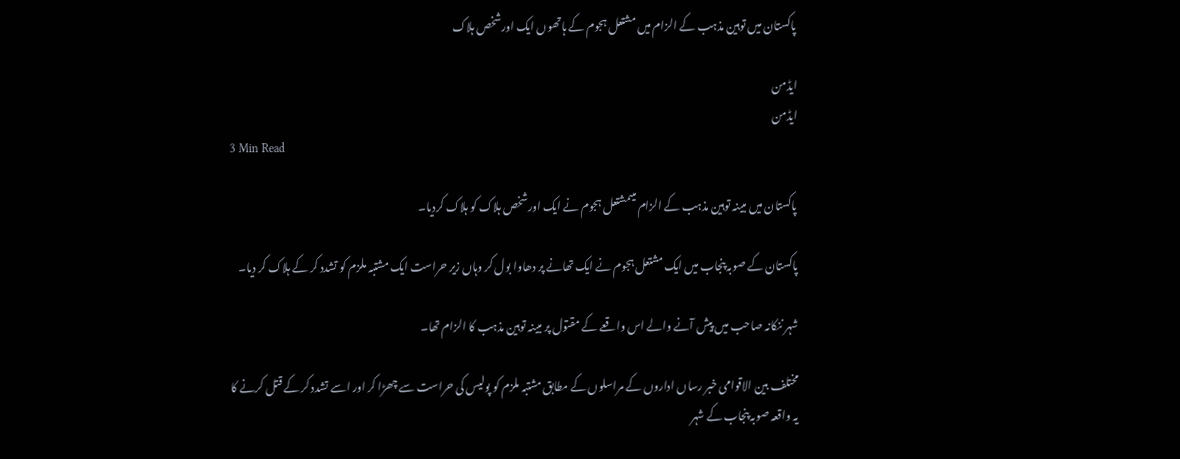پاکستان میں توہین مذہب کے الزام میں مشتعل ہجوم کے ہاتھوں ایک اورشخص ہلاک

ایڈمن
ایڈمن
3 Min Read

پاکستان میں مبینہ توہین مذہب کے الزام میںمشتعل ہجوم نے ایک اورشخص ہلاک کو ہلاک کردیا۔

پاکستان کے صوبہ پنجاب میں ایک مشتعل ہجوم نے ایک تھانے پر دھاوا بول کر وہاں زیر حراست ایک مشتبہ ملزم کو تشدد کر کے ہلاک کر دیا۔

شہر ننکانہ صاحب میں پیش آنے والے اس واقعے کے مقتول پر مبینہ توہین مذہب کا الزام تھا۔

مختلف بین الاقوامی خبر رساں اداروں کے مراسلوں کے مطابق مشتبہ ملزم کو پولیس کی حراست سے چھڑا کر اور اسے تشدد کر کے قتل کرنے کا یہ واقعہ صوبہ پنجاب کے شہر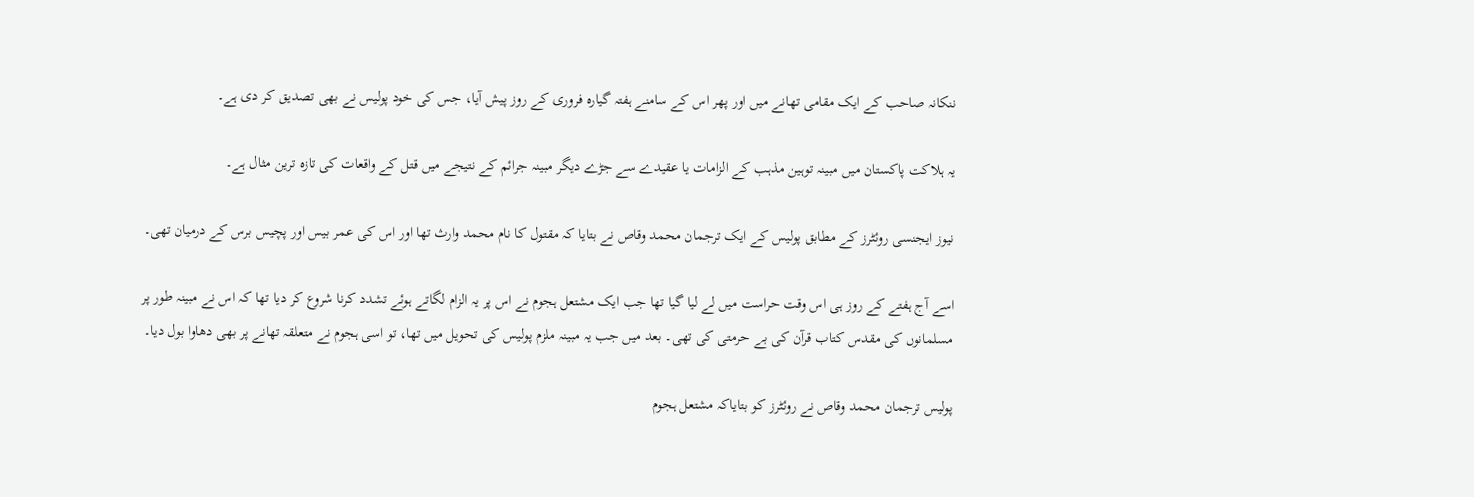ننکانہ صاحب کے ایک مقامی تھانے میں اور پھر اس کے سامنے ہفتہ گیارہ فروری کے روز پیش آیا، جس کی خود پولیس نے بھی تصدیق کر دی ہے۔

یہ ہلاکت پاکستان میں مبینہ توہین مذہب کے الزامات یا عقیدے سے جڑے دیگر مبینہ جرائم کے نتیجے میں قتل کے واقعات کی تازہ ترین مثال ہے۔

نیوز ایجنسی روئٹرز کے مطابق پولیس کے ایک ترجمان محمد وقاص نے بتایا کہ مقتول کا نام محمد وارث تھا اور اس کی عمر بیس اور پچیس برس کے درمیان تھی۔

اسے آج ہفتے کے روز ہی اس وقت حراست میں لے لیا گیا تھا جب ایک مشتعل ہجوم نے اس پر یہ الزام لگاتے ہوئے تشدد کرنا شروع کر دیا تھا کہ اس نے مبینہ طور پر مسلمانوں کی مقدس کتاب قرآن کی بے حرمتی کی تھی۔ بعد میں جب یہ مبینہ ملزم پولیس کی تحویل میں تھا، تو اسی ہجوم نے متعلقہ تھانے پر بھی دھاوا بول دیا۔

پولیس ترجمان محمد وقاص نے روئٹرز کو بتایاکہ مشتعل ہجوم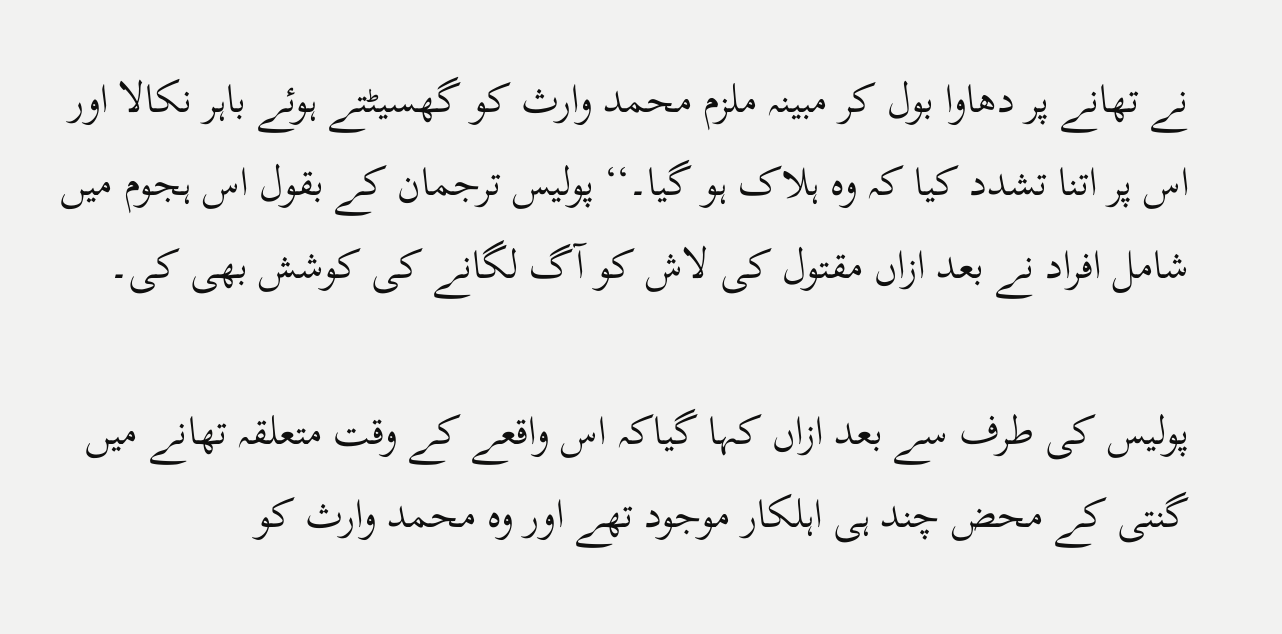نے تھانے پر دھاوا بول کر مبینہ ملزم محمد وارث کو گھسیٹتے ہوئے باہر نکالا اور اس پر اتنا تشدد کیا کہ وہ ہلاک ہو گیا۔‘‘ پولیس ترجمان کے بقول اس ہجوم میں شامل افراد نے بعد ازاں مقتول کی لاش کو آگ لگانے کی کوشش بھی کی۔

پولیس کی طرف سے بعد ازاں کہا گیاکہ اس واقعے کے وقت متعلقہ تھانے میں گنتی کے محض چند ہی اہلکار موجود تھے اور وہ محمد وارث کو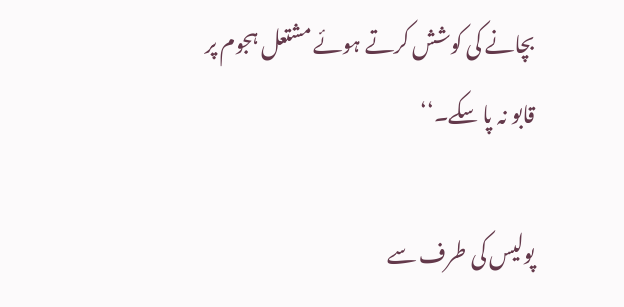بچانے کی کوشش کرتے ہوئے مشتعل ہجوم پر قابو نہ پا سکے۔‘‘

پولیس کی طرف سے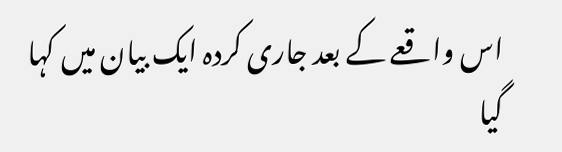اس واقعے کے بعد جاری کردہ ایک بیان میں کہا گیا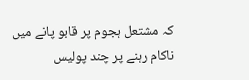کہ مشتعل ہجوم پر قابو پانے میں ناکام رہنے پر چند پولیس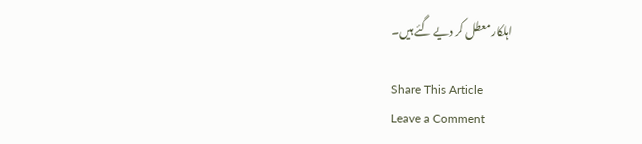اہلکار معطل کر دیے گئے ہیں۔

Share This Article
Leave a Comment